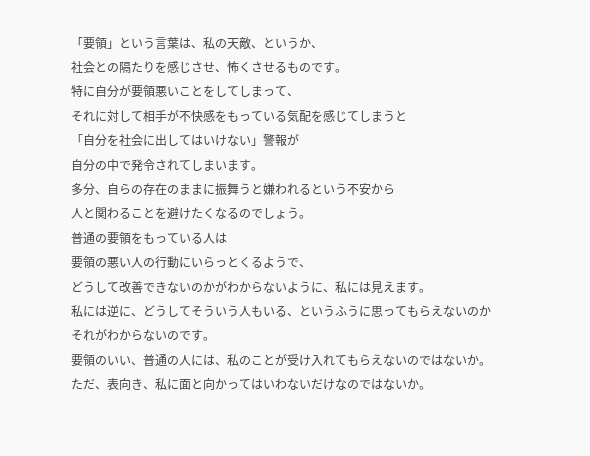「要領」という言葉は、私の天敵、というか、
社会との隔たりを感じさせ、怖くさせるものです。
特に自分が要領悪いことをしてしまって、
それに対して相手が不快感をもっている気配を感じてしまうと
「自分を社会に出してはいけない」警報が
自分の中で発令されてしまいます。
多分、自らの存在のままに振舞うと嫌われるという不安から
人と関わることを避けたくなるのでしょう。
普通の要領をもっている人は
要領の悪い人の行動にいらっとくるようで、
どうして改善できないのかがわからないように、私には見えます。
私には逆に、どうしてそういう人もいる、というふうに思ってもらえないのか
それがわからないのです。
要領のいい、普通の人には、私のことが受け入れてもらえないのではないか。
ただ、表向き、私に面と向かってはいわないだけなのではないか。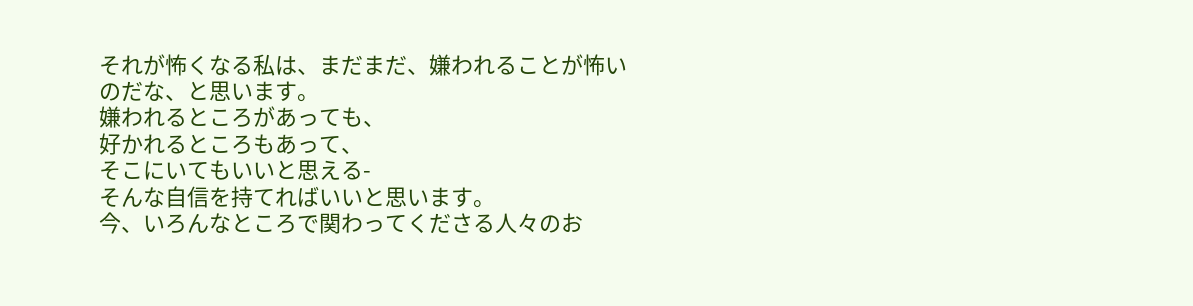それが怖くなる私は、まだまだ、嫌われることが怖いのだな、と思います。
嫌われるところがあっても、
好かれるところもあって、
そこにいてもいいと思える-
そんな自信を持てればいいと思います。
今、いろんなところで関わってくださる人々のお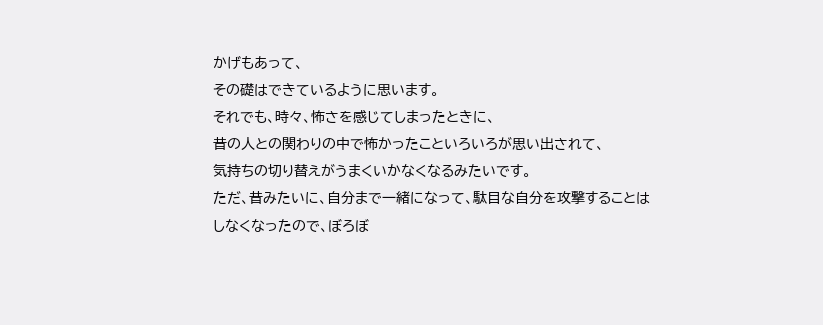かげもあって、
その礎はできているように思います。
それでも、時々、怖さを感じてしまったときに、
昔の人との関わりの中で怖かったこといろいろが思い出されて、
気持ちの切り替えがうまくいかなくなるみたいです。
ただ、昔みたいに、自分まで一緒になって、駄目な自分を攻撃することは
しなくなったので、ぼろぼ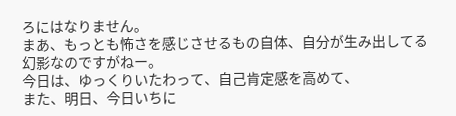ろにはなりません。
まあ、もっとも怖さを感じさせるもの自体、自分が生み出してる幻影なのですがねー。
今日は、ゆっくりいたわって、自己肯定感を高めて、
また、明日、今日いちに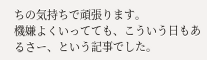ちの気持ちで頑張ります。
機嫌よくいってても、こういう日もあるさー、という記事でした。